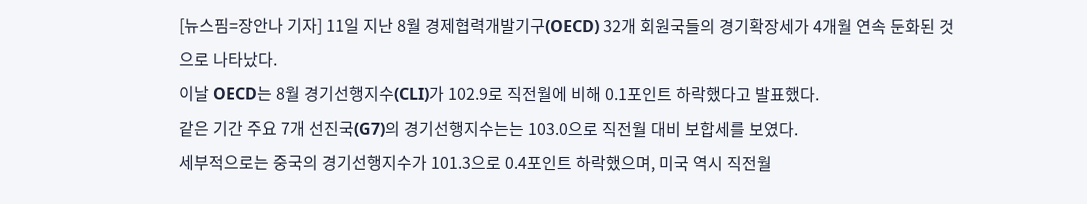[뉴스핌=장안나 기자] 11일 지난 8월 경제협력개발기구(OECD) 32개 회원국들의 경기확장세가 4개월 연속 둔화된 것으로 나타났다.
이날 OECD는 8월 경기선행지수(CLI)가 102.9로 직전월에 비해 0.1포인트 하락했다고 발표했다.
같은 기간 주요 7개 선진국(G7)의 경기선행지수는는 103.0으로 직전월 대비 보합세를 보였다.
세부적으로는 중국의 경기선행지수가 101.3으로 0.4포인트 하락했으며, 미국 역시 직전월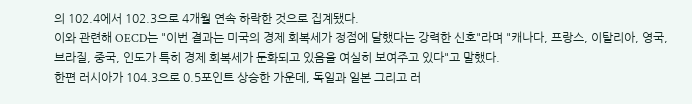의 102.4에서 102.3으로 4개월 연속 하락한 것으로 집계됐다.
이와 관련해 OECD는 "이번 결과는 미국의 경제 회복세가 정점에 달했다는 강력한 신호"라며 "캐나다, 프랑스, 이탈리아, 영국, 브라질, 중국, 인도가 특히 경제 회복세가 둔화되고 있음을 여실히 보여주고 있다"고 말했다.
한편 러시아가 104.3으로 0.5포인트 상승한 가운데, 독일과 일본 그리고 러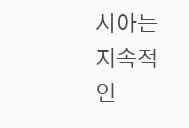시아는 지속적인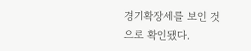경기확장세를 보인 것으로 확인됐다.